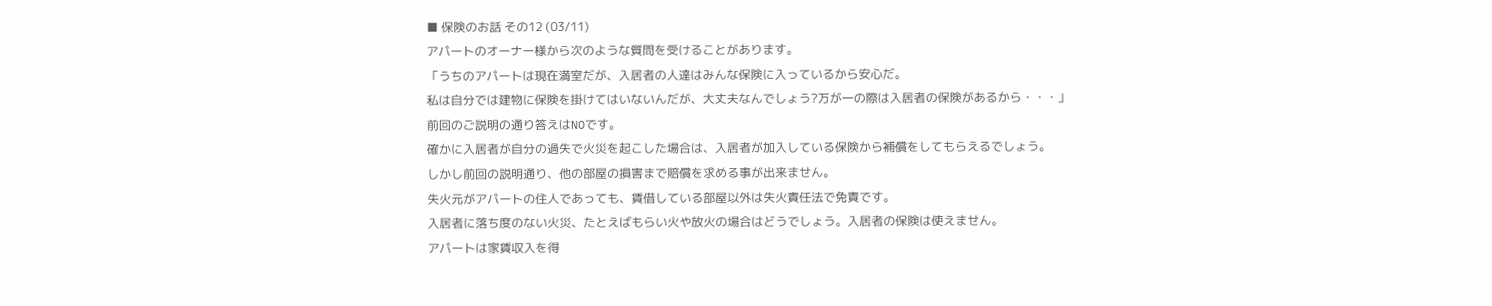■ 保険のお話 その12 (03/11)
アパートのオーナー様から次のような質問を受けることがあります。
「うちのアパートは現在満室だが、入居者の人達はみんな保険に入っているから安心だ。
私は自分では建物に保険を掛けてはいないんだが、大丈夫なんでしょう?万が一の際は入居者の保険があるから・・・」
前回のご説明の通り答えはNOです。
確かに入居者が自分の過失で火災を起こした場合は、入居者が加入している保険から補償をしてもらえるでしょう。
しかし前回の説明通り、他の部屋の損害まで賠償を求める事が出来ません。
失火元がアパートの住人であっても、賃借している部屋以外は失火責任法で免責です。
入居者に落ち度のない火災、たとえばもらい火や放火の場合はどうでしょう。入居者の保険は使えません。
アパートは家賃収入を得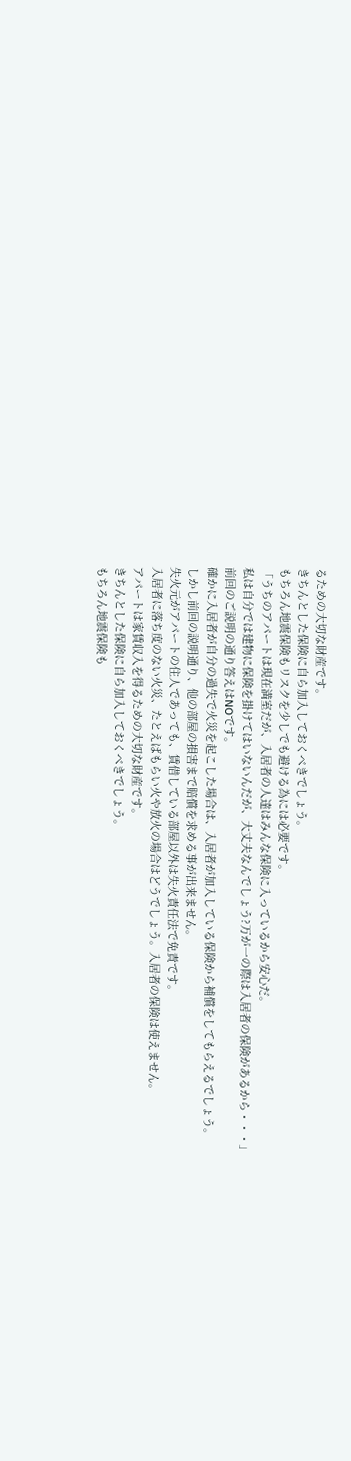るための大切な財産です。
きちんとした保険に自ら加入しておくべきでしょう。
もちろん地震保険もリスクを少しでも避ける為には必要です。
「うちのアパートは現在満室だが、入居者の人達はみんな保険に入っているから安心だ。
私は自分では建物に保険を掛けてはいないんだが、大丈夫なんでしょう?万が一の際は入居者の保険があるから・・・」
前回のご説明の通り答えはNOです。
確かに入居者が自分の過失で火災を起こした場合は、入居者が加入している保険から補償をしてもらえるでしょう。
しかし前回の説明通り、他の部屋の損害まで賠償を求める事が出来ません。
失火元がアパートの住人であっても、賃借している部屋以外は失火責任法で免責です。
入居者に落ち度のない火災、たとえばもらい火や放火の場合はどうでしょう。入居者の保険は使えません。
アパートは家賃収入を得るための大切な財産です。
きちんとした保険に自ら加入しておくべきでしょう。
もちろん地震保険も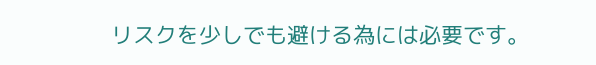リスクを少しでも避ける為には必要です。